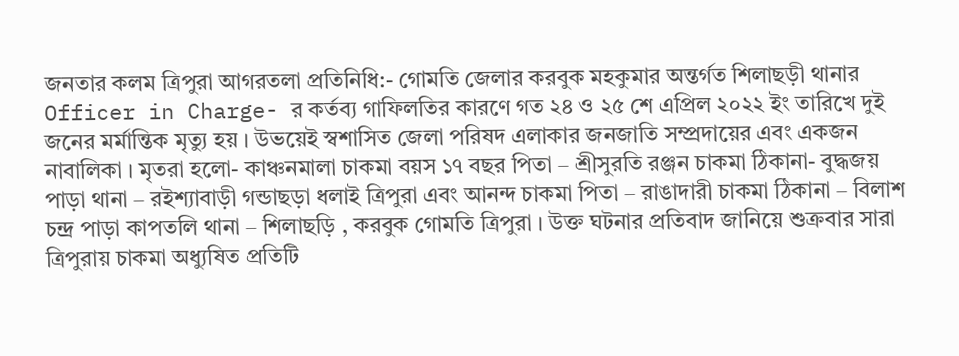জনতার কলম ত্রিপুরা আগরতলা প্রতিনিধি:- গোমতি জেলার করবুক মহকুমার অন্তর্গত শিলাছড়ী থানার Officer in Charge- র কর্তব্য গাফিলতির কারণে গত ২৪ ও ২৫ শে এপ্রিল ২০২২ ইং তারিখে দুই জনের মর্মান্তিক মৃত্যু হয় । উভয়েই স্বশাসিত জেলা পরিষদ এলাকার জনজাতি সম্প্রদায়ের এবং একজন নাবালিকা । মৃতরা হলো- কাঞ্চনমালা চাকমা বয়স ১৭ বছর পিতা – শ্রীসুরতি রঞ্জন চাকমা ঠিকানা- বুদ্ধজয় পাড়া থানা – রইশ্যাবাড়ী গন্ডাছড়া ধলাই ত্রিপুরা এবং আনন্দ চাকমা পিতা – রাঙাদারী চাকমা ঠিকানা – বিলাশ চন্দ্ৰ পাড়া কাপতলি থানা – শিলাছড়ি , করবুক গোমতি ত্রিপুরা । উক্ত ঘটনার প্রতিবাদ জানিয়ে শুক্রবার সারা ত্রিপুরায় চাকমা অধ্যুষিত প্রতিটি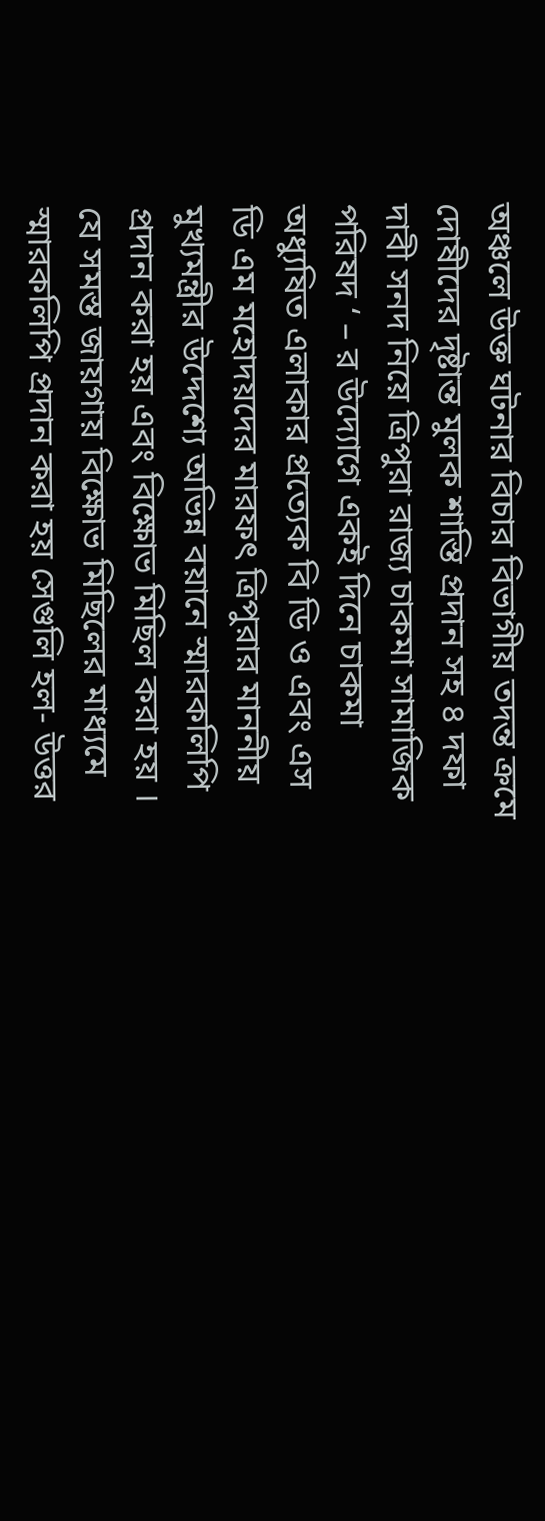অঞ্চলে উক্ত ঘটনার বিচার বিভাগীয় তদন্ত ক্রমে দোষীদের দৃষ্টান্ত মুলক শাস্তি প্রদান সহ ৪ দফা দাবী সনদ নিয়ে ত্রিপুরা রাজ্য চাকমা সামাজিক পরিষদ ‘ – র উদ্যোগে একই দিনে চাকমা অধ্যুষিত এলাকার প্রত্যেক বি ডি ও এবং এস ডি এম মহোদয়দের মারফৎ ত্রিপুরার মাননীয় মুখ্যমন্ত্রীর উদ্দেশ্যে অভিন্ন বয়ানে স্মারকলিপি প্রদান করা হয় এবং বিক্ষোভ মিছিল করা হয় । যে সমস্ত জায়গায় বিক্ষোভ মিছিলের মাধ্যমে স্মারকলিপি প্রদান করা হয় সেগুলি হল- উত্তর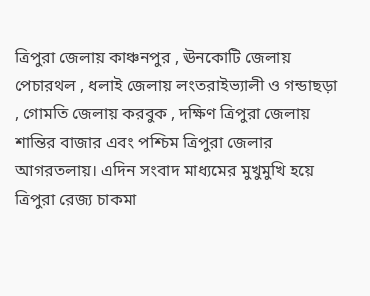ত্রিপুরা জেলায় কাঞ্চনপুর , ঊনকোটি জেলায় পেচারথল , ধলাই জেলায় লংতরাইভ্যালী ও গন্ডাছড়া , গোমতি জেলায় করবুক , দক্ষিণ ত্রিপুরা জেলায় শান্তির বাজার এবং পশ্চিম ত্রিপুরা জেলার আগরতলায়। এদিন সংবাদ মাধ্যমের মুখুমুখি হয়ে ত্রিপুরা রেজ্য চাকমা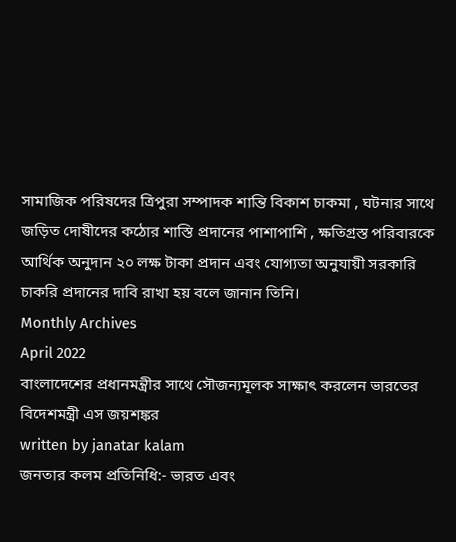সামাজিক পরিষদের ত্রিপুরা সম্পাদক শান্তি বিকাশ চাকমা , ঘটনার সাথে জড়িত দোষীদের কঠোর শাস্তি প্রদানের পাশাপাশি , ক্ষতিগ্রস্ত পরিবারকে আর্থিক অনুদান ২০ লক্ষ টাকা প্রদান এবং যোগ্যতা অনুযায়ী সরকারি চাকরি প্রদানের দাবি রাখা হয় বলে জানান তিনি।
Monthly Archives
April 2022
বাংলাদেশের প্রধানমন্ত্রীর সাথে সৌজন্যমূলক সাক্ষাৎ করলেন ভারতের বিদেশমন্ত্রী এস জয়শঙ্কর
written by janatar kalam
জনতার কলম প্রতিনিধি:- ভারত এবং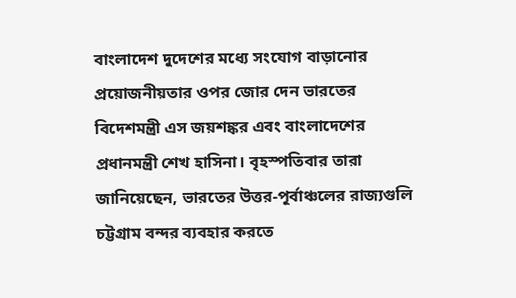বাংলাদেশ দুদেশের মধ্যে সংযোগ বাড়ানোর প্রয়োজনীয়তার ওপর জোর দেন ভারতের বিদেশমন্ত্রী এস জয়শঙ্কর এবং বাংলাদেশের প্রধানমন্ত্রী শেখ হাসিনা। বৃহস্পতিবার তারা জানিয়েছেন, ভারতের উত্তর-পূর্বাঞ্চলের রাজ্যগুলি চট্টগ্রাম বন্দর ব্যবহার করতে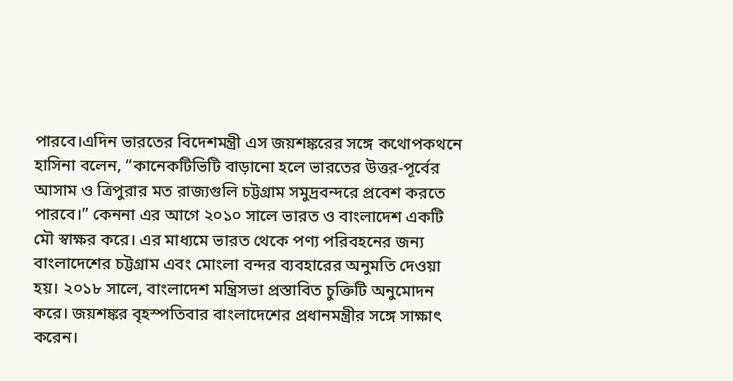পারবে।এদিন ভারতের বিদেশমন্ত্রী এস জয়শঙ্করের সঙ্গে কথোপকথনে হাসিনা বলেন, “কানেকটিভিটি বাড়ানো হলে ভারতের উত্তর-পূর্বের আসাম ও ত্রিপুরার মত রাজ্যগুলি চট্টগ্রাম সমুদ্রবন্দরে প্রবেশ করতে পারবে।” কেননা এর আগে ২০১০ সালে ভারত ও বাংলাদেশ একটি মৌ স্বাক্ষর করে। এর মাধ্যমে ভারত থেকে পণ্য পরিবহনের জন্য বাংলাদেশের চট্টগ্রাম এবং মোংলা বন্দর ব্যবহারের অনুমতি দেওয়া হয়। ২০১৮ সালে, বাংলাদেশ মন্ত্রিসভা প্রস্তাবিত চুক্তিটি অনুমোদন করে। জয়শঙ্কর বৃহস্পতিবার বাংলাদেশের প্রধানমন্ত্রীর সঙ্গে সাক্ষাৎ করেন।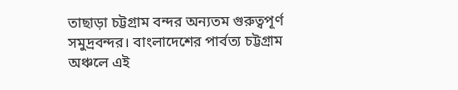তাছাড়া চট্টগ্রাম বন্দর অন্যতম গুরুত্বপূর্ণ সমুদ্রবন্দর। বাংলাদেশের পার্বত্য চট্টগ্রাম অঞ্চলে এই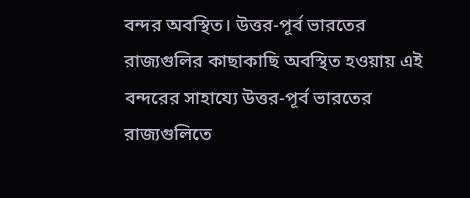বন্দর অবস্থিত। উত্তর-পূর্ব ভারতের রাজ্যগুলির কাছাকাছি অবস্থিত হওয়ায় এই বন্দরের সাহায্যে উত্তর-পূর্ব ভারতের রাজ্যগুলিতে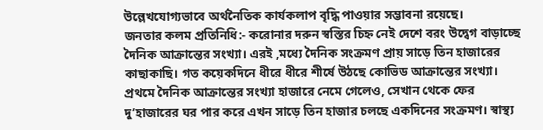উল্লেখযোগ্যভাবে অর্থনৈতিক কার্যকলাপ বৃদ্ধি পাওয়ার সম্ভাবনা রয়েছে।
জনতার কলম প্রতিনিধি:- করোনার দরুন স্বস্তির চিহ্ন নেই দেশে বরং উদ্বেগ বাড়াচ্ছে দৈনিক আক্রান্তের সংখ্যা। এরই ,মধ্যে দৈনিক সংক্রমণ প্রায় সাড়ে তিন হাজারের কাছাকাছি। গত কয়েকদিনে ধীরে ধীরে শীর্ষে উঠছে কোভিড আক্রান্তের সংখ্যা। প্রথমে দৈনিক আক্রান্তের সংখ্যা হাজারে নেমে গেলেও, সেখান থেকে ফের দু’হাজারের ঘর পার করে এখন সাড়ে তিন হাজার চলছে একদিনের সংক্রমণ। স্বাস্থ্য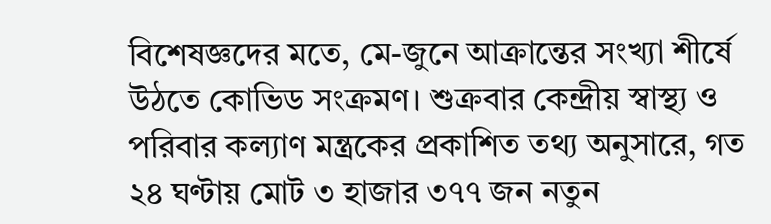বিশেষজ্ঞদের মতে, মে-জুনে আক্রান্তের সংখ্যা শীর্ষে উঠতে কোভিড সংক্রমণ। শুক্রবার কেন্দ্রীয় স্বাস্থ্য ও পরিবার কল্যাণ মন্ত্রকের প্রকাশিত তথ্য অনুসারে, গত ২৪ ঘণ্টায় মোট ৩ হাজার ৩৭৭ জন নতুন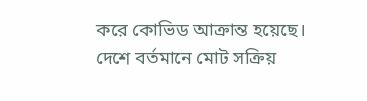করে কোভিড আক্রান্ত হয়েছে। দেশে বর্তমানে মোট সক্রিয়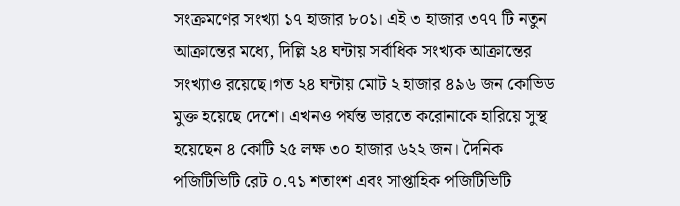সংক্রমণের সংখ্যা ১৭ হাজার ৮০১। এই ৩ হাজার ৩৭৭ টি নতুন আক্রান্তের মধ্যে, দিল্লি ২৪ ঘন্টায় সর্বাধিক সংখ্যক আক্রান্তের সংখ্যাও রয়েছে।গত ২৪ ঘন্টায় মোট ২ হাজার ৪৯৬ জন কোভিড মুক্ত হয়েছে দেশে। এখনও পর্যন্ত ভারতে করোনাকে হারিয়ে সুস্থ হয়েছেন ৪ কোটি ২৫ লক্ষ ৩০ হাজার ৬২২ জন। দৈনিক পজিটিভিটি রেট ০.৭১ শতাংশ এবং সাপ্তাহিক পজিটিভিটি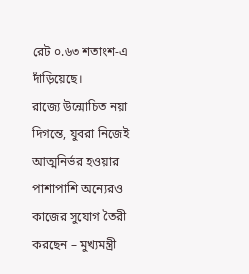রেট ০.৬৩ শতাংশ-এ দাঁড়িয়েছে।
রাজ্যে উন্মোচিত নয়া দিগন্তে, যুবরা নিজেই আত্মনির্ভর হওয়ার পাশাপাশি অন্যেরও কাজের সুযোগ তৈরী করছেন – মুখ্যমন্ত্রী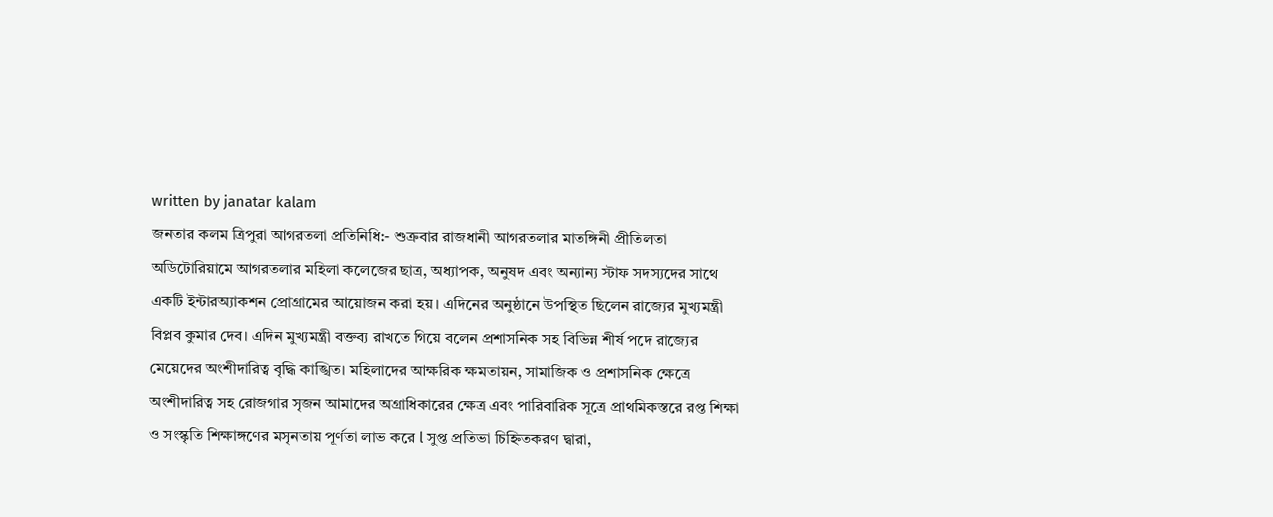written by janatar kalam
জনতার কলম ত্রিপুরা আগরতলা প্রতিনিধি:- শুক্রবার রাজধানী আগরতলার মাতঙ্গিনী প্রীতিলতা অডিটোরিয়ামে আগরতলার মহিলা কলেজের ছাত্র, অধ্যাপক, অনুষদ এবং অন্যান্য স্টাফ সদস্যদের সাথে একটি ইন্টারঅ্যাকশন প্রোগ্রামের আয়োজন করা হয়। এদিনের অনুষ্ঠানে উপস্থিত ছিলেন রাজ্যের মুখ্যমন্ত্রী বিপ্লব কুমার দেব। এদিন মুখ্যমন্ত্রী বক্তব্য রাখতে গিয়ে বলেন প্রশাসনিক সহ বিভিন্ন শীর্ষ পদে রাজ্যের মেয়েদের অংশীদারিত্ব বৃদ্ধি কাঙ্খিত। মহিলাদের আক্ষরিক ক্ষমতায়ন, সামাজিক ও প্রশাসনিক ক্ষেত্রে অংশীদারিত্ব সহ রোজগার সৃজন আমাদের অগ্রাধিকারের ক্ষেত্র এবং পারিবারিক সূত্রে প্রাথমিকস্তরে রপ্ত শিক্ষা ও সংস্কৃতি শিক্ষাঙ্গণের মসৃনতায় পূর্ণতা লাভ করে l সুপ্ত প্রতিভা চিহ্নিতকরণ দ্বারা,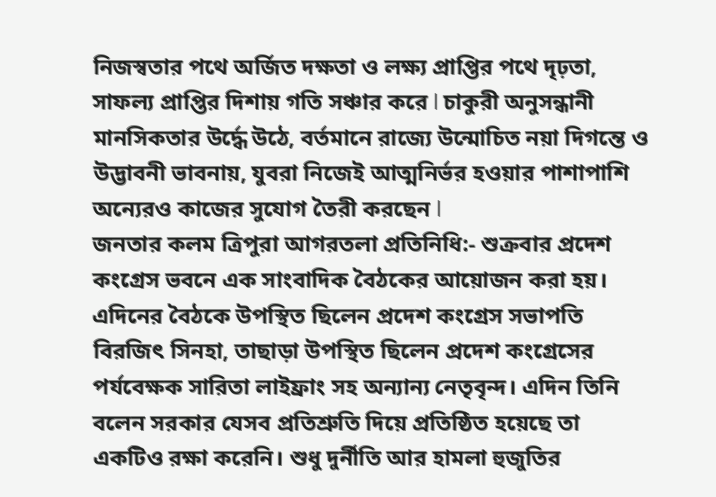নিজস্বতার পথে অর্জিত দক্ষতা ও লক্ষ্য প্রাপ্তির পথে দৃঢ়তা, সাফল্য প্রাপ্তির দিশায় গতি সঞ্চার করে l চাকুরী অনুসন্ধানী মানসিকতার উর্দ্ধে উঠে, বর্তমানে রাজ্যে উন্মোচিত নয়া দিগন্তে ও উদ্ভাবনী ভাবনায়, যুবরা নিজেই আত্মনির্ভর হওয়ার পাশাপাশি অন্যেরও কাজের সুযোগ তৈরী করছেন l
জনতার কলম ত্রিপুরা আগরতলা প্রতিনিধি:- শুক্রবার প্রদেশ কংগ্রেস ভবনে এক সাংবাদিক বৈঠকের আয়োজন করা হয়। এদিনের বৈঠকে উপস্থিত ছিলেন প্রদেশ কংগ্রেস সভাপতি বিরজিৎ সিনহা, তাছাড়া উপস্থিত ছিলেন প্রদেশ কংগ্রেসের পর্যবেক্ষক সারিতা লাইফ্রাং সহ অন্যান্য নেতৃবৃন্দ। এদিন তিনি বলেন সরকার যেসব প্রতিশ্রুতি দিয়ে প্রতিষ্ঠিত হয়েছে তা একটিও রক্ষা করেনি। শুধু দুর্নীতি আর হামলা হুজুতির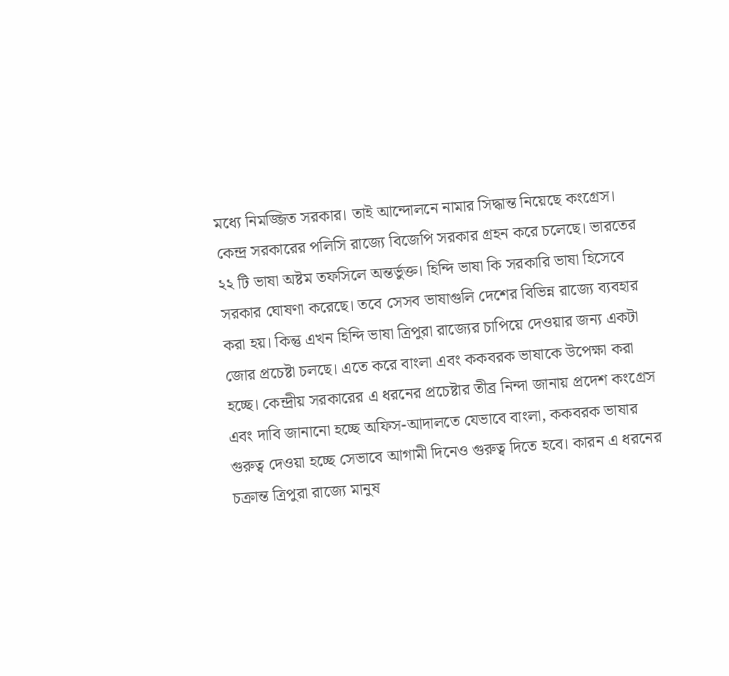মধ্যে নিমজ্জিত সরকার। তাই আন্দোলনে নামার সিদ্ধান্ত নিয়েছে কংগ্রেস। কেন্দ্র সরকারের পলিসি রাজ্যে বিজেপি সরকার গ্রহন করে চলেছে। ভারতের ২২ টি ভাষা অষ্টম তফসিলে অন্তর্ভুক্ত। হিন্দি ভাষা কি সরকারি ভাষা হিসেবে সরকার ঘোষণা করেছে। তবে সেসব ভাষাগুলি দেশের বিভিন্ন রাজ্যে ব্যবহার করা হয়। কিন্তু এখন হিন্দি ভাষা ত্রিপুরা রাজ্যের চাপিয়ে দেওয়ার জন্য একটা জোর প্রচেষ্টা চলছে। এতে করে বাংলা এবং ককবরক ভাষাকে উপেক্ষা করা হচ্ছে। কেন্দ্রীয় সরকারের এ ধরনের প্রচেষ্টার তীব্র নিন্দা জানায় প্রদেশ কংগ্রেস এবং দাবি জানানো হচ্ছে অফিস-আদালতে যেভাবে বাংলা, ককবরক ভাষার গুরুত্ব দেওয়া হচ্ছে সেভাবে আগামী দিনেও গুরুত্ব দিতে হবে। কারন এ ধরনের চক্রান্ত ত্রিপুরা রাজ্যে মানুষ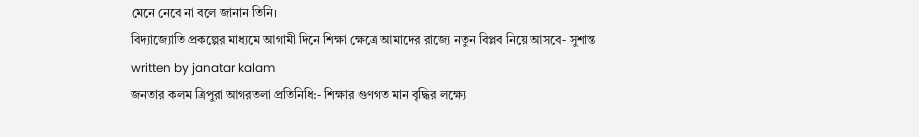মেনে নেবে না বলে জানান তিনি।
বিদ্যাজ্যোতি প্রকল্পের মাধ্যমে আগামী দিনে শিক্ষা ক্ষেত্রে আমাদের রাজ্যে নতুন বিপ্লব নিয়ে আসবে- সুশান্ত
written by janatar kalam
জনতার কলম ত্রিপুরা আগরতলা প্রতিনিধি:- শিক্ষার গুণগত মান বৃদ্ধির লক্ষ্যে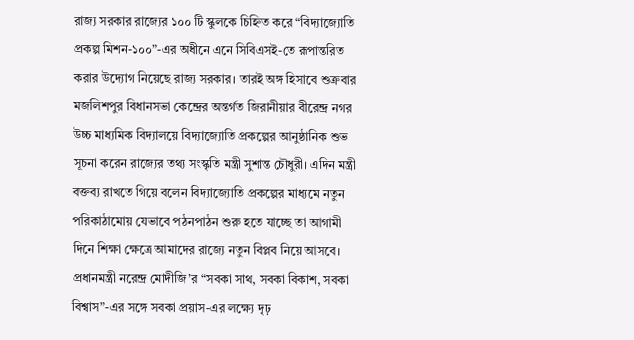রাজ্য সরকার রাজ্যের ১০০ টি স্কুলকে চিহ্নিত করে “বিদ্যাজ্যোতি প্রকল্প মিশন-১০০”-এর অধীনে এনে সিবিএসই-তে রূপান্তরিত করার উদ্যোগ নিয়েছে রাজ্য সরকার। তারই অঙ্গ হিসাবে শুক্রবার মজলিশপুর বিধানসভা কেন্দ্রের অন্তর্গত জিরানীয়ার বীরেন্দ্র নগর উচ্চ মাধ্যমিক বিদ্যালয়ে বিদ্যাজ্যোতি প্রকল্পের আনুষ্ঠানিক শুভ সূচনা করেন রাজ্যের তথ্য সংস্কৃতি মন্ত্রী সুশান্ত চৌধুরী। এদিন মন্ত্রী বক্তব্য রাখতে গিয়ে বলেন বিদ্যাজ্যোতি প্রকল্পের মাধ্যমে নতুন পরিকাঠামোয় যেভাবে পঠনপাঠন শুরু হতে যাচ্ছে তা আগামী দিনে শিক্ষা ক্ষেত্রে আমাদের রাজ্যে নতুন বিপ্লব নিয়ে আসবে। প্রধানমন্ত্রী নরেন্দ্র মোদীজি’র “সবকা সাথ, সবকা বিকাশ, সবকা বিশ্বাস”-এর সঙ্গে সবকা প্রয়াস-এর লক্ষ্যে দৃঢ়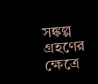সঙ্কল্প গ্রহণের ক্ষেত্রে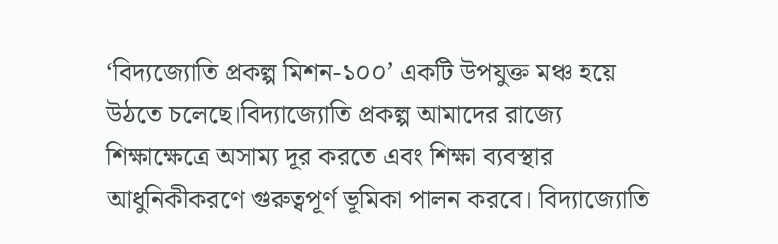‘বিদ্যজ্যোতি প্রকল্প মিশন-১০০’ একটি উপযুক্ত মঞ্চ হয়ে উঠতে চলেছে।বিদ্যাজ্যোতি প্রকল্প আমাদের রাজ্যে শিক্ষাক্ষেত্রে অসাম্য দূর করতে এবং শিক্ষা ব্যবস্থার আধুনিকীকরণে গুরুত্বপূর্ণ ভূমিকা পালন করবে। বিদ্যাজ্যোতি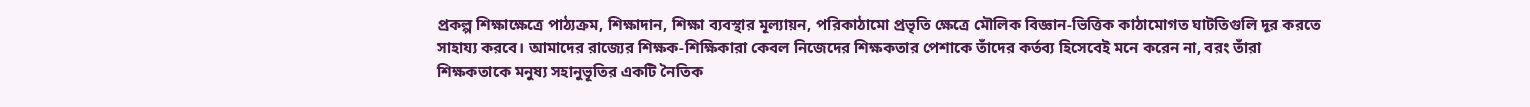প্রকল্প শিক্ষাক্ষেত্রে পাঠ্যক্রম, শিক্ষাদান, শিক্ষা ব্যবস্থার মূল্যায়ন, পরিকাঠামো প্রভৃতি ক্ষেত্রে মৌলিক বিজ্ঞান-ভিত্তিক কাঠামোগত ঘাটতিগুলি দূর করতে সাহায্য করবে। আমাদের রাজ্যের শিক্ষক-শিক্ষিকারা কেবল নিজেদের শিক্ষকতার পেশাকে তাঁদের কর্তব্য হিসেবেই মনে করেন না, বরং তাঁরা শিক্ষকতাকে মনুষ্য সহানুভূতির একটি নৈতিক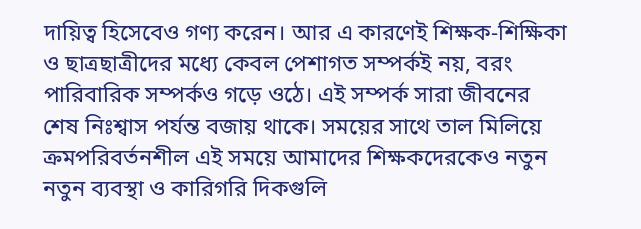দায়িত্ব হিসেবেও গণ্য করেন। আর এ কারণেই শিক্ষক-শিক্ষিকা ও ছাত্রছাত্রীদের মধ্যে কেবল পেশাগত সম্পর্কই নয়, বরং পারিবারিক সম্পর্কও গড়ে ওঠে। এই সম্পর্ক সারা জীবনের শেষ নিঃশ্বাস পর্যন্ত বজায় থাকে। সময়ের সাথে তাল মিলিয়ে ক্রমপরিবর্তনশীল এই সময়ে আমাদের শিক্ষকদেরকেও নতুন নতুন ব্যবস্থা ও কারিগরি দিকগুলি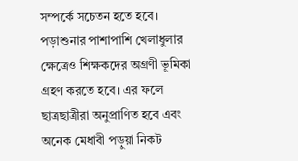সম্পর্কে সচেতন হতে হবে। পড়াশুনার পাশাপাশি খেলাধুলার ক্ষেত্রেও শিক্ষকদের অগ্রণী ভূমিকা গ্রহণ করতে হবে। এর ফলে ছাত্রছাত্রীরা অনুপ্রাণিত হবে এবং অনেক মেধাবী পড়ুয়া নিকট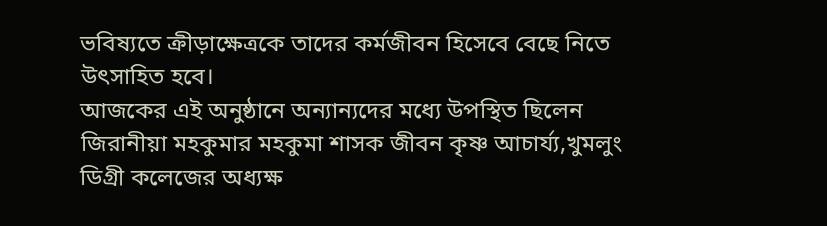ভবিষ্যতে ক্রীড়াক্ষেত্রকে তাদের কর্মজীবন হিসেবে বেছে নিতে উৎসাহিত হবে।
আজকের এই অনুষ্ঠানে অন্যান্যদের মধ্যে উপস্থিত ছিলেন জিরানীয়া মহকুমার মহকুমা শাসক জীবন কৃষ্ণ আচার্য্য,খুমলুং ডিগ্রী কলেজের অধ্যক্ষ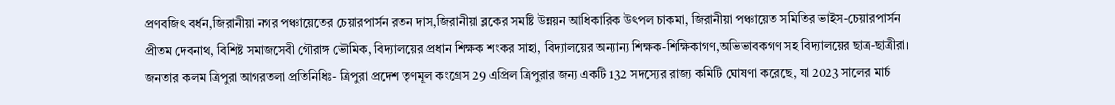প্রণবজিৎ বর্ধন,জিরানীয়া নগর পঞ্চায়েতের চেয়ারপার্সন রতন দাস,জিরানীয়া ব্লকের সমষ্টি উন্নয়ন আধিকারিক উৎপল চাকমা, জিরানীয়া পঞ্চায়েত সমিতির ভাইস-চেয়ারপার্সন প্রীতম দেবনাথ, বিশিষ্ট সমাজসেবী গৌরাঙ্গ ভৌমিক, বিদ্যালয়ের প্রধান শিক্ষক শংকর সাহা, বিদ্যালয়ের অন্যান্য শিক্ষক-শিক্ষিকাগণ,অভিভাবকগণ সহ বিদ্যালয়ের ছাত্র-ছাত্রীরা।
জনতার কলম ত্রিপুরা আগরতলা প্রতিনিধিঃ- ত্রিপুরা প্রদেশ তৃণমূল কংগ্রেস 29 এপ্রিল ত্রিপুরার জন্য একটি 132 সদস্যের রাজ্য কমিটি ঘোষণা করেছে, যা 2023 সালের মার্চ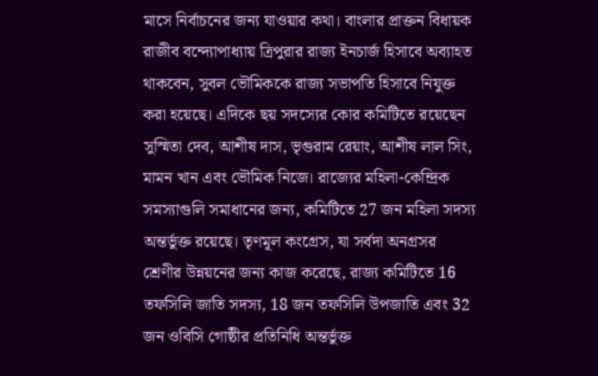মাসে নির্বাচনের জন্য যাওয়ার কথা। বাংলার প্রাক্তন বিধায়ক রাজীব বন্দ্যোপাধ্যায় ত্রিপুরার রাজ্য ইনচার্জ হিসাবে অব্যাহত থাকবেন, সুবল ভৌমিককে রাজ্য সভাপতি হিসাবে নিযুক্ত করা হয়েছে। এদিকে ছয় সদস্যের কোর কমিটিতে রয়েছেন সুস্মিতা দেব, আশীষ দাস, ভৃগুরাম রেয়াং, আশীষ লাল সিং, মামন খান এবং ভৌমিক নিজে। রাজ্যের মহিলা-কেন্দ্রিক সমস্যাগুলি সমাধানের জন্য, কমিটিতে 27 জন মহিলা সদস্য অন্তর্ভুক্ত রয়েছে। তৃণমূল কংগ্রেস, যা সর্বদা অনগ্রসর শ্রেণীর উন্নয়নের জন্য কাজ করেছে, রাজ্য কমিটিতে 16 তফসিলি জাতি সদস্য, 18 জন তফসিলি উপজাতি এবং 32 জন ওবিসি গোষ্ঠীর প্রতিনিধি অন্তর্ভুক্ত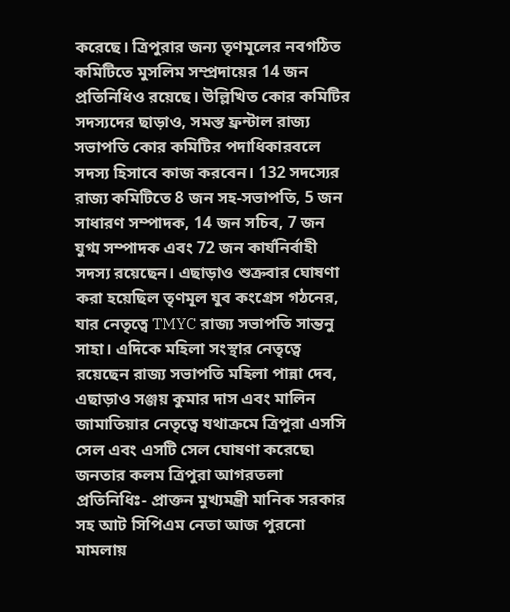করেছে। ত্রিপুরার জন্য তৃণমূলের নবগঠিত কমিটিতে মুসলিম সম্প্রদায়ের 14 জন প্রতিনিধিও রয়েছে। উল্লিখিত কোর কমিটির সদস্যদের ছাড়াও, সমস্ত ফ্রন্টাল রাজ্য সভাপতি কোর কমিটির পদাধিকারবলে সদস্য হিসাবে কাজ করবেন। 132 সদস্যের রাজ্য কমিটিতে 8 জন সহ-সভাপতি, 5 জন সাধারণ সম্পাদক, 14 জন সচিব, 7 জন যুগ্ম সম্পাদক এবং 72 জন কার্যনির্বাহী সদস্য রয়েছেন। এছাড়াও শুক্রবার ঘোষণা করা হয়েছিল তৃণমূল যুব কংগ্রেস গঠনের, যার নেতৃত্বে TMYC রাজ্য সভাপতি সান্তনু সাহা। এদিকে মহিলা সংস্থার নেতৃত্বে রয়েছেন রাজ্য সভাপতি মহিলা পান্না দেব, এছাড়াও সঞ্জয় কুমার দাস এবং মালিন জামাতিয়ার নেতৃত্বে যথাক্রমে ত্রিপুরা এসসি সেল এবং এসটি সেল ঘোষণা করেছে৷
জনতার কলম ত্রিপুরা আগরতলা প্রতিনিধিঃ- প্রাক্তন মুখ্যমন্ত্রী মানিক সরকার সহ আট সিপিএম নেতা আজ পুরনো মামলায়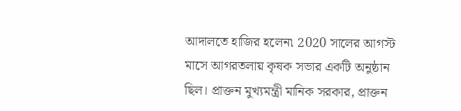আদালতে হাজির হলেন৷ 2020 সালের আগস্ট মাসে আগরতলায় কৃষক সভার একটি অনুষ্ঠান ছিল। প্রাক্তন মুখ্যমন্ত্রী মানিক সরকার, প্রাক্তন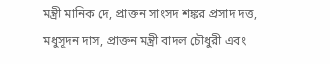মন্ত্রী মানিক দে, প্রাক্তন সাংসদ শঙ্কর প্রসাদ দত্ত, মধুসূদন দাস, প্রাক্তন মন্ত্রী বাদল চৌধুরী এবং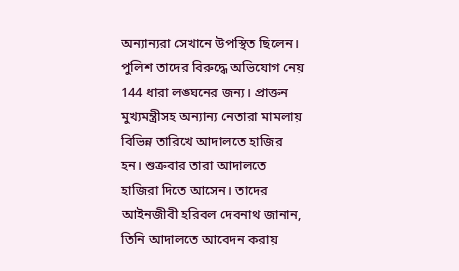অন্যান্যরা সেখানে উপস্থিত ছিলেন। পুলিশ তাদের বিরুদ্ধে অভিযোগ নেয় 144 ধারা লঙ্ঘনের জন্য। প্রাক্তন মুখ্যমন্ত্রীসহ অন্যান্য নেতারা মামলায় বিভিন্ন তারিখে আদালতে হাজির হন। শুক্রবার তারা আদালতে হাজিরা দিতে আসেন। তাদের আইনজীবী হরিবল দেবনাথ জানান, তিনি আদালতে আবেদন করায়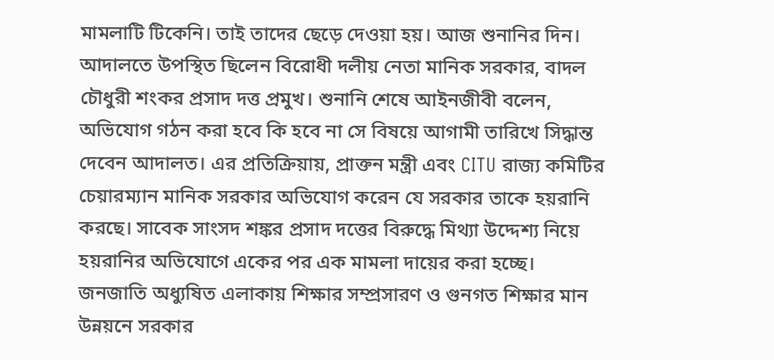মামলাটি টিকেনি। তাই তাদের ছেড়ে দেওয়া হয়। আজ শুনানির দিন। আদালতে উপস্থিত ছিলেন বিরোধী দলীয় নেতা মানিক সরকার, বাদল চৌধুরী শংকর প্রসাদ দত্ত প্রমুখ। শুনানি শেষে আইনজীবী বলেন, অভিযোগ গঠন করা হবে কি হবে না সে বিষয়ে আগামী তারিখে সিদ্ধান্ত দেবেন আদালত। এর প্রতিক্রিয়ায়, প্রাক্তন মন্ত্রী এবং CITU রাজ্য কমিটির চেয়ারম্যান মানিক সরকার অভিযোগ করেন যে সরকার তাকে হয়রানি করছে। সাবেক সাংসদ শঙ্কর প্রসাদ দত্তের বিরুদ্ধে মিথ্যা উদ্দেশ্য নিয়ে হয়রানির অভিযোগে একের পর এক মামলা দায়ের করা হচ্ছে।
জনজাতি অধ্যুষিত এলাকায় শিক্ষার সম্প্রসারণ ও গুনগত শিক্ষার মান উন্নয়নে সরকার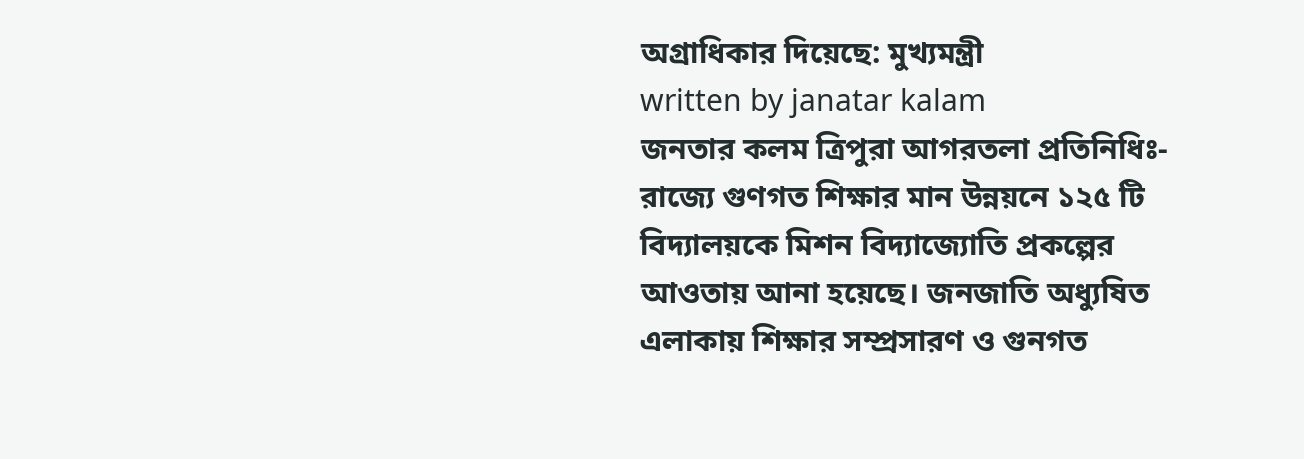অগ্রাধিকার দিয়েছে: মুখ্যমন্ত্রী
written by janatar kalam
জনতার কলম ত্রিপুরা আগরতলা প্রতিনিধিঃ-রাজ্যে গুণগত শিক্ষার মান উন্নয়নে ১২৫ টি বিদ্যালয়কে মিশন বিদ্যাজ্যোতি প্রকল্পের আওতায় আনা হয়েছে। জনজাতি অধ্যুষিত এলাকায় শিক্ষার সম্প্রসারণ ও গুনগত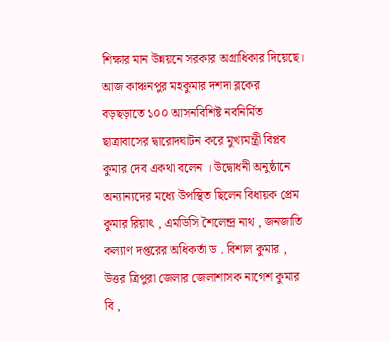শিক্ষার মান উন্নয়নে সরকার অগ্রাধিকার দিয়েছে। আজ কাঞ্চনপুর মহকুমার দশদা ব্লকের বড়ছড়াতে ১০০ আসনবিশিষ্ট নবনির্মিত ছাত্রাবাসের দ্বারোদঘাটন করে মুখ্যমন্ত্রী বিপ্লব কুমার দেব একথা বলেন । উদ্বোধনী অনুষ্ঠানে অন্যান্যদের মধ্যে উপস্থিত ছিলেন বিধায়ক প্রেম কুমার রিয়াৎ , এমডিসি শৈলেন্দ্র নাথ , জনজাতি কল্যাণ দপ্তরের অধিকর্তা ড . বিশাল কুমার , উত্তর ত্রিপুরা জেলার জেলাশাসক নাগেশ কুমার বি ,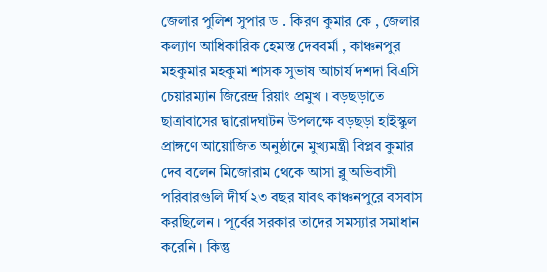জেলার পুলিশ সুপার ড . কিরণ কুমার কে , জেলার কল্যাণ আধিকারিক হেমস্ত দেববর্মা , কাঞ্চনপুর মহকুমার মহকুমা শাসক সুভাষ আচার্য দশদা বিএসি চেয়ারম্যান জিরেন্দ্র রিয়াং প্রমুখ । বড়ছড়াতে ছাত্রাবাসের দ্বারোদঘাটন উপলক্ষে বড়ছড়া হাইস্কুল প্রাঙ্গণে আয়োজিত অনুষ্ঠানে মুখ্যমন্ত্রী বিপ্লব কুমার দেব বলেন মিজোরাম থেকে আসা ব্লু অভিবাসী পরিবারগুলি দীর্ঘ ২৩ বছর যাবৎ কাঞ্চনপুরে বসবাস করছিলেন । পূর্বের সরকার তাদের সমস্যার সমাধান করেনি । কিন্তু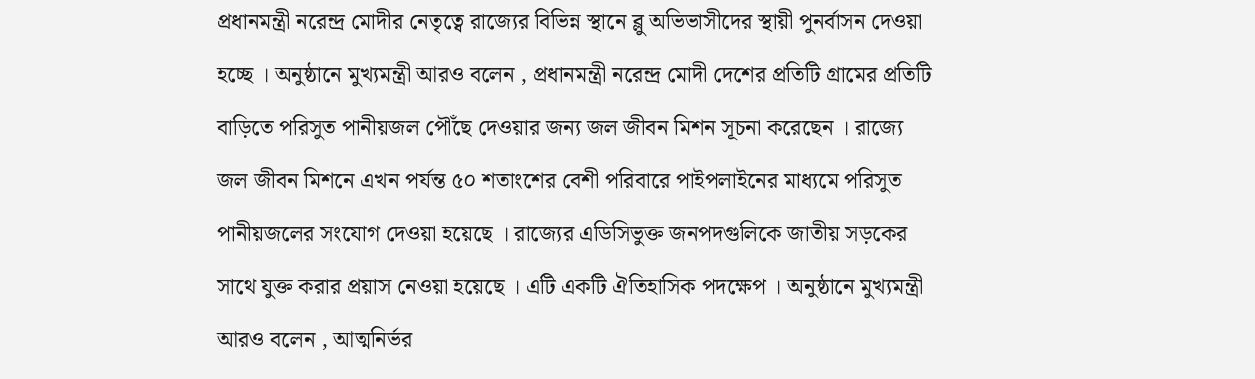প্রধানমন্ত্রী নরেন্দ্র মোদীর নেতৃত্বে রাজ্যের বিভিন্ন স্থানে ব্লু অভিভাসীদের স্থায়ী পুনর্বাসন দেওয়া হচ্ছে । অনুষ্ঠানে মুখ্যমন্ত্রী আরও বলেন , প্রধানমন্ত্রী নরেন্দ্র মোদী দেশের প্রতিটি গ্রামের প্রতিটি বাড়িতে পরিসুত পানীয়জল পৌঁছে দেওয়ার জন্য জল জীবন মিশন সূচনা করেছেন । রাজ্যে জল জীবন মিশনে এখন পর্যন্ত ৫০ শতাংশের বেশী পরিবারে পাইপলাইনের মাধ্যমে পরিসুত পানীয়জলের সংযোগ দেওয়া হয়েছে । রাজ্যের এডিসিভুক্ত জনপদগুলিকে জাতীয় সড়কের সাথে যুক্ত করার প্রয়াস নেওয়া হয়েছে । এটি একটি ঐতিহাসিক পদক্ষেপ । অনুষ্ঠানে মুখ্যমন্ত্রী আরও বলেন , আত্মনির্ভর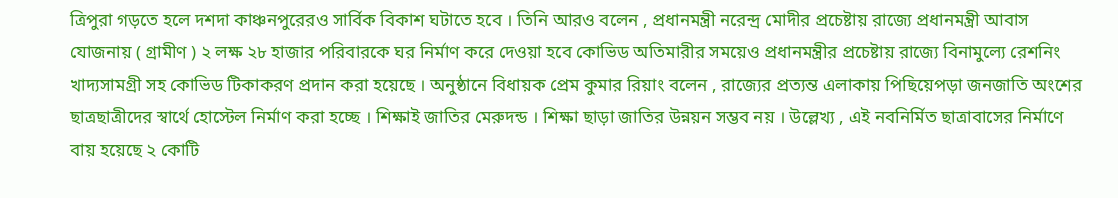ত্রিপুরা গড়তে হলে দশদা কাঞ্চনপুরেরও সার্বিক বিকাশ ঘটাতে হবে । তিনি আরও বলেন , প্রধানমন্ত্রী নরেন্দ্র মোদীর প্রচেষ্টায় রাজ্যে প্রধানমন্ত্রী আবাস যোজনায় ( গ্রামীণ ) ২ লক্ষ ২৮ হাজার পরিবারকে ঘর নির্মাণ করে দেওয়া হবে কোভিড অতিমারীর সময়েও প্রধানমন্ত্রীর প্রচেষ্টায় রাজ্যে বিনামুল্যে রেশনিং খাদ্যসামগ্রী সহ কোভিড টিকাকরণ প্রদান করা হয়েছে । অনুষ্ঠানে বিধায়ক প্রেম কুমার রিয়াং বলেন , রাজ্যের প্রত্যন্ত এলাকায় পিছিয়েপড়া জনজাতি অংশের ছাত্রছাত্রীদের স্বার্থে হোস্টেল নির্মাণ করা হচ্ছে । শিক্ষাই জাতির মেরুদন্ড । শিক্ষা ছাড়া জাতির উন্নয়ন সম্ভব নয় । উল্লেখ্য , এই নবনির্মিত ছাত্রাবাসের নির্মাণে বায় হয়েছে ২ কোটি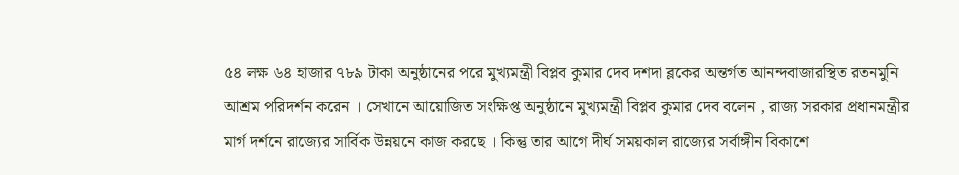৫৪ লক্ষ ৬৪ হাজার ৭৮৯ টাকা অনুষ্ঠানের পরে মুখ্যমন্ত্রী বিপ্লব কুমার দেব দশদা ব্লকের অন্তর্গত আনন্দবাজারস্থিত রতনমুনি আশ্রম পরিদর্শন করেন । সেখানে আয়োজিত সংক্ষিপ্ত অনুষ্ঠানে মুখ্যমন্ত্রী বিপ্লব কুমার দেব বলেন , রাজ্য সরকার প্রধানমন্ত্রীর মার্গ দর্শনে রাজ্যের সার্বিক উন্নয়নে কাজ করছে । কিন্তু তার আগে দীর্ঘ সময়কাল রাজ্যের সর্বাঙ্গীন বিকাশে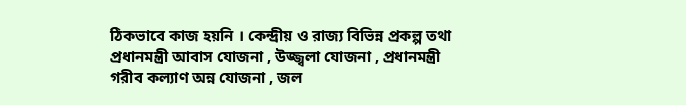ঠিকভাবে কাজ হয়নি । কেন্দ্রীয় ও রাজ্য বিভিন্ন প্রকল্প তথা প্রধানমন্ত্রী আবাস যোজনা , উজ্জ্বলা যোজনা , প্রধানমন্ত্রী গরীব কল্যাণ অন্ন যোজনা , জল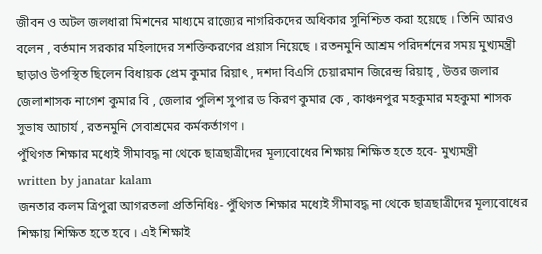জীবন ও অটল জলধারা মিশনের মাধ্যমে রাজ্যের নাগরিকদের অধিকার সুনিশ্চিত করা হয়েছে । তিনি আরও বলেন , বর্তমান সরকার মহিলাদের সশক্তিকরণের প্রয়াস নিয়েছে । রতনমুনি আশ্রম পরিদর্শনের সময় মুখ্যমন্ত্রী ছাড়াও উপস্থিত ছিলেন বিধায়ক প্রেম কুমার রিয়াৎ , দশদা বিএসি চেয়ারমান জিরেন্দ্র রিয়াহ্ , উত্তর জলার জেলাশাসক নাগেশ কুমার বি , জেলার পুলিশ সুপার ড কিরণ কুমার কে , কাঞ্চনপুর মহকুমার মহকুমা শাসক সুভাষ আচার্য , রতনমুনি সেবাশ্রমের কর্মকর্তাগণ ।
পুঁথিগত শিক্ষার মধ্যেই সীমাবদ্ধ না থেকে ছাত্রছাত্রীদের মূল্যবোধের শিক্ষায় শিক্ষিত হতে হবে- মুখ্যমন্ত্রী
written by janatar kalam
জনতার কলম ত্রিপুরা আগরতলা প্রতিনিধিঃ- পুঁথিগত শিক্ষার মধ্যেই সীমাবদ্ধ না থেকে ছাত্রছাত্রীদের মূল্যবোধের শিক্ষায় শিক্ষিত হতে হবে । এই শিক্ষাই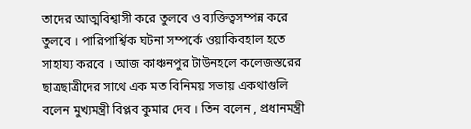তাদের আত্মবিশ্বাসী করে তুলবে ও ব্যক্তিত্বসম্পন্ন করে তুলবে । পারিপার্শ্বিক ঘটনা সম্পর্কে ওয়াকিবহাল হতে সাহায্য করবে । আজ কাঞ্চনপুর টাউনহলে কলেজস্তরের ছাত্রছাত্রীদের সাথে এক মত বিনিময় সভায় একথাগুলি বলেন মুখ্যমন্ত্রী বিপ্লব কুমার দেব । তিন বলেন , প্রধানমন্ত্রী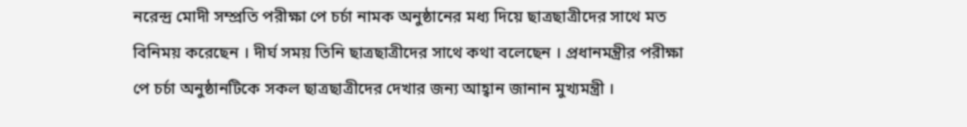নরেন্দ্র মোদী সম্প্রতি পরীক্ষা পে চর্চা নামক অনুষ্ঠানের মধ্য দিয়ে ছাত্রছাত্রীদের সাথে মত বিনিময় করেছেন । দীর্ঘ সময় তিনি ছাত্রছাত্রীদের সাথে কথা বলেছেন । প্রধানমন্ত্রীর পরীক্ষা পে চর্চা অনুষ্ঠানটিকে সকল ছাত্রছাত্রীদের দেখার জন্য আহ্বান জানান মুখ্যমন্ত্রী ।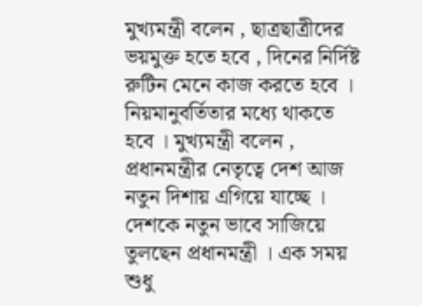মুখ্যমন্ত্রী বলেন , ছাত্রছাত্রীদের ভয়মুক্ত হতে হবে , দিনের নির্দিষ্ট রুটিন মেনে কাজ করতে হবে । নিয়মানুবর্তিতার মধ্যে থাকতে হবে । মুখ্যমন্ত্রী বলেন , প্রধানমন্ত্রীর নেতৃত্বে দেশ আজ নতুন দিশায় এগিয়ে যাচ্ছে । দেশকে নতুন ভাবে সাজিয়ে তুলছেন প্রধানমন্ত্রী । এক সময় শুধু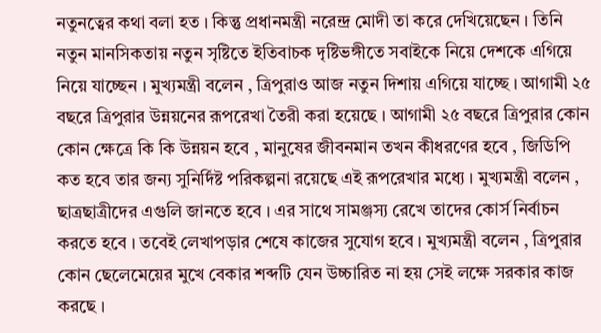নতুনত্বের কথা বলা হত । কিন্তু প্রধানমন্ত্রী নরেন্দ্র মোদী তা করে দেখিয়েছেন । তিনি নতুন মানসিকতায় নতুন সৃষ্টিতে ইতিবাচক দৃষ্টিভঙ্গীতে সবাইকে নিয়ে দেশকে এগিয়ে নিয়ে যাচ্ছেন । মুখ্যমন্ত্রী বলেন , ত্রিপুরাও আজ নতুন দিশায় এগিয়ে যাচ্ছে । আগামী ২৫ বছরে ত্রিপুরার উন্নয়নের রূপরেখা তৈরী করা হয়েছে । আগামী ২৫ বছরে ত্রিপুরার কোন কোন ক্ষেত্রে কি কি উন্নয়ন হবে , মানুষের জীবনমান তখন কীধরণের হবে , জিডিপি কত হবে তার জন্য সুনির্দিষ্ট পরিকল্পনা রয়েছে এই রূপরেখার মধ্যে । মুখ্যমন্ত্রী বলেন , ছাত্রছাত্রীদের এগুলি জানতে হবে । এর সাথে সামঞ্জস্য রেখে তাদের কোর্স নির্বাচন করতে হবে । তবেই লেখাপড়ার শেষে কাজের সুযোগ হবে । মুখ্যমন্ত্রী বলেন , ত্রিপুরার কোন ছেলেমেয়ের মুখে বেকার শব্দটি যেন উচ্চারিত না হয় সেই লক্ষে সরকার কাজ করছে ।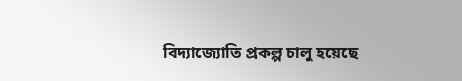বিদ্যাজ্যোতি প্রকল্প চালু হয়েছে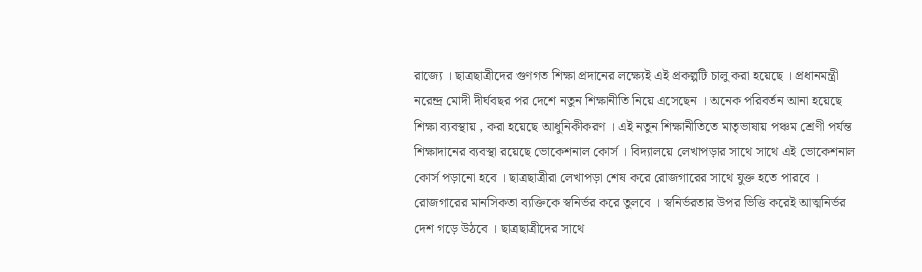রাজ্যে । ছাত্রছাত্রীদের গুণগত শিক্ষা প্রদানের লক্ষ্যেই এই প্রকল্পটি চালু করা হয়েছে । প্রধানমন্ত্রী নরেন্দ্র মোদী দীর্ঘবছর পর দেশে নতুন শিক্ষানীতি নিয়ে এসেছেন । অনেক পরিবর্তন আনা হয়েছে শিক্ষা ব্যবস্থায় , করা হয়েছে আধুনিকীকরণ । এই নতুন শিক্ষানীতিতে মাতৃভাষায় পঞ্চম শ্রেণী পর্যন্ত শিক্ষাদানের ব্যবস্থা রয়েছে ভোকেশনাল কোর্স । বিদ্যালয়ে লেখাপড়ার সাথে সাথে এই ভোকেশনাল কোর্স পড়ানো হবে । ছাত্রছাত্রীরা লেখাপড়া শেষ করে রোজগারের সাথে যুক্ত হতে পারবে । রোজগারের মানসিকতা ব্যক্তিকে স্বনির্ভর করে তুলবে । স্বনির্ভরতার উপর ভিত্তি করেই আত্মনির্ভর দেশ গড়ে উঠবে । ছাত্রছাত্রীদের সাথে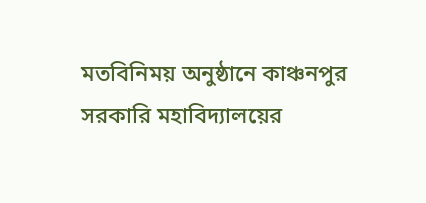মতবিনিময় অনুষ্ঠানে কাঞ্চনপুর সরকারি মহাবিদ্যালয়ের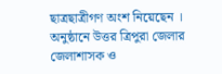ছাত্রছাত্রীগণ অংশ নিয়েছেন । অনুষ্ঠানে উত্তর ত্রিপুরা জেলার জেলাশাসক ও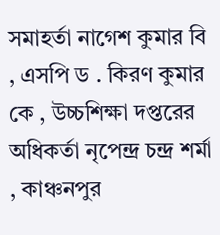সমাহর্তা নাগেশ কুমার বি , এসপি ড . কিরণ কুমার কে , উচ্চশিক্ষা দপ্তরের অধিকর্তা নৃপেন্দ্র চন্দ্র শর্মা , কাঞ্চনপুর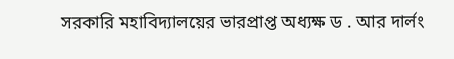সরকারি মহাবিদ্যালয়ের ভারপ্রাপ্ত অধ্যক্ষ ড . আর দার্লং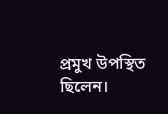প্রমুখ উপস্থিত ছিলেন।